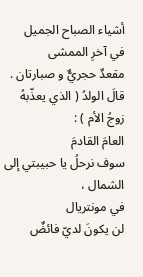أشياء الصباح الجميل
في آخرِ الممشى
مقعدٌ حجريٌّ و صبارتان .
قالَ الولدُ ( الذي يعذّبهُ زوجُ الأم ) :
العامَ القادمَ
سوف نرحلُ يا حبيبتي إلى الشمال ،
في مونتريال
لن يكونَ لديّ فائضٌ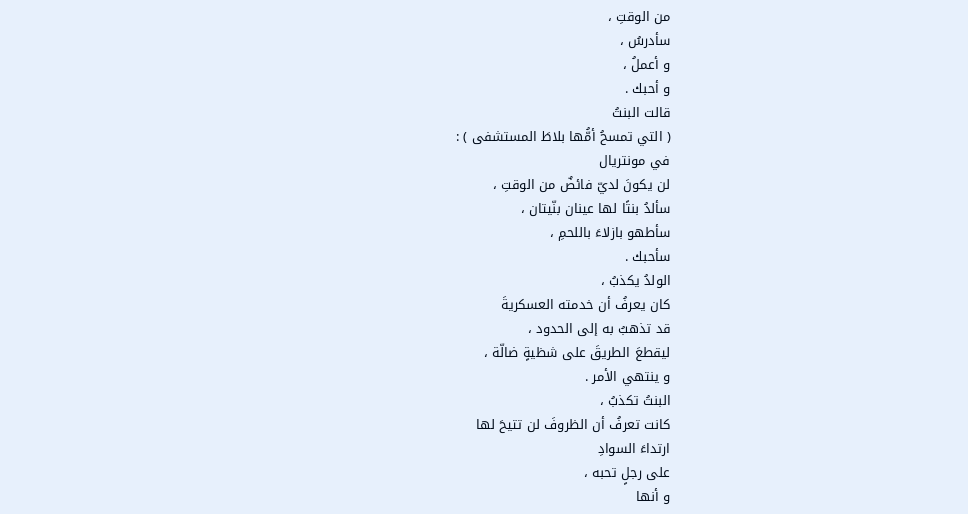من الوقتِ ،
سأدرسُ ،
و أعملُ ،
و أحبك .
قالت البنتُ
( التي تمسحُ أمُّها بلاطَ المستشفى ) :
في مونتريال
لن يكونَ لديّ فائضٌ من الوقتِ ،
سألدُ بنتًا لها عينان بنّيتان ،
سأطهو بازلاءَ باللحمِ ،
سأحبك .
الولدُ يكذبُ ،
كان يعرفُ أن خدمته العسكريةَ
قد تذهبُ به إلى الحدود ،
ليقطعَ الطريقَ على شظيةٍ ضالّة ،
و ينتهي الأمر .
البنتُ تكذبُ ،
كانت تعرفُ أن الظروفَ لن تتيحَ لها
ارتداءَ السوادِ
على رجلٍ تحبه ،
و أنها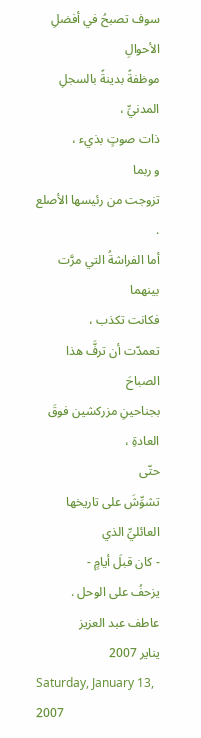سوف تصبحُ في أفضلِ الأحوالِ
موظفةً بدينةً بالسجلِ المدنيِّ ،
ذات صوتٍ بذيء ،
و ربما
تزوجت من رئيسها الأصلع .
أما الفراشةُ التي مرَّت بينهما
فكانت تكذب ،
تعمدّت أن ترفَّ هذا الصباحَ
بجناحينِ مزركشين فوقَ العادةِ ،
حتّى
تشوِّشَ على تاريخها العائليِّ الذي
- كان قبلَ أيامٍ -
يزحفُ على الوحل .
عاطف عبد العزيز
يناير 2007
Saturday, January 13, 2007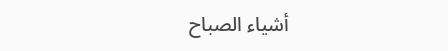أشياء الصباح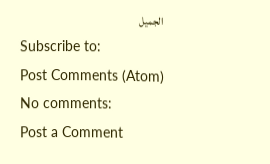الجميل
Subscribe to:
Post Comments (Atom)
No comments:
Post a Comment